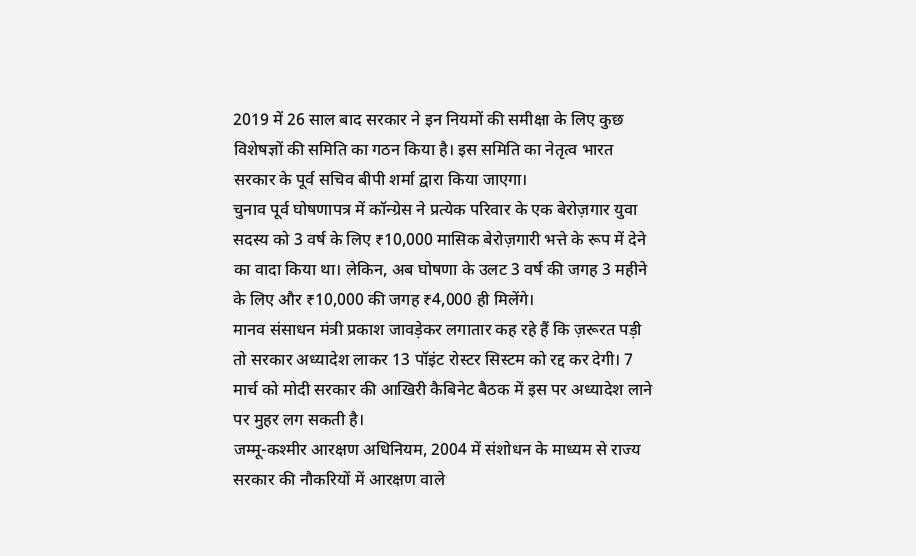2019 में 26 साल बाद सरकार ने इन नियमों की समीक्षा के लिए कुछ विशेषज्ञों की समिति का गठन किया है। इस समिति का नेतृत्व भारत सरकार के पूर्व सचिव बीपी शर्मा द्वारा किया जाएगा।
चुनाव पूर्व घोषणापत्र में कॉन्ग्रेस ने प्रत्येक परिवार के एक बेरोज़गार युवा सदस्य को 3 वर्ष के लिए ₹10,000 मासिक बेरोज़गारी भत्ते के रूप में देने का वादा किया था। लेकिन, अब घोषणा के उलट 3 वर्ष की जगह 3 महीने के लिए और ₹10,000 की जगह ₹4,000 ही मिलेंगे।
मानव संसाधन मंत्री प्रकाश जावड़ेकर लगातार कह रहे हैं कि ज़रूरत पड़ी तो सरकार अध्यादेश लाकर 13 पॉइंट रोस्टर सिस्टम को रद्द कर देगी। 7 मार्च को मोदी सरकार की आखिरी कैबिनेट बैठक में इस पर अध्यादेश लाने पर मुहर लग सकती है।
जम्मू-कश्मीर आरक्षण अधिनियम, 2004 में संशोधन के माध्यम से राज्य सरकार की नौकरियों में आरक्षण वाले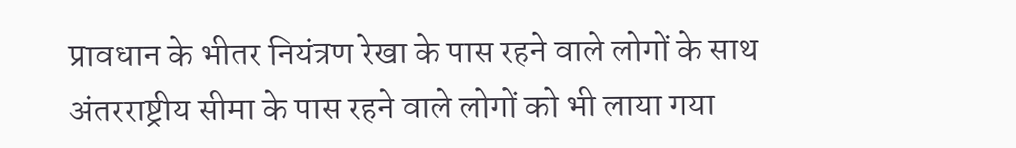प्रावधान के भीतर नियंत्रण रेखा के पास रहने वाले लोगों के साथ अंतरराष्ट्रीय सीमा के पास रहने वाले लोगों को भी लाया गया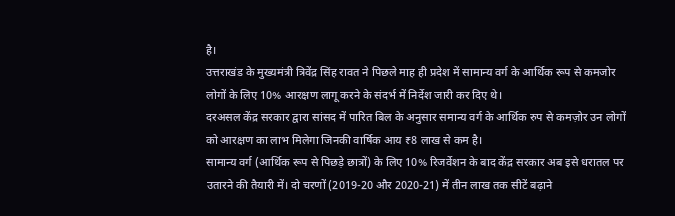है।
उत्तराखंड के मुख्यमंत्री त्रिवेंद्र सिंह रावत ने पिछले माह ही प्रदेश में सामान्य वर्ग के आर्थिक रूप से कमजोर लोगों के लिए 10% आरक्षण लागू करने के संदर्भ में निर्देश जारी कर दिए थे।
दरअसल केंद्र सरकार द्वारा सांसद में पारित बिल के अनुसार समान्य वर्ग के आर्थिक रुप से कमज़ोर उन लोगों को आरक्षण का लाभ मिलेगा जिनकी वार्षिक आय ₹8 लाख से कम है।
सामान्य वर्ग (आर्थिक रूप से पिछड़े छात्रों) के लिए 10% रिजर्वेशन के बाद केंद्र सरकार अब इसे धरातल पर उतारने की तैयारी में। दो चरणों (2019-20 और 2020-21) में तीन लाख तक सीटें बढ़ाने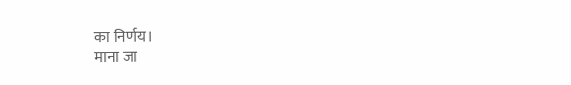का निर्णय।
माना जा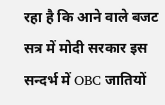रहा है कि आने वाले बजट सत्र में मोदी सरकार इस सन्दर्भ में OBC जातियों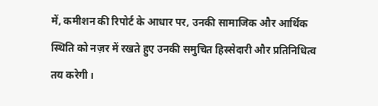में, कमीशन की रिपोर्ट के आधार पर, उनकी सामाजिक और आर्थिक स्थिति को नज़र में रखते हुए उनकी समुचित हिस्सेदारी और प्रतिनिधित्व तय करेगी।